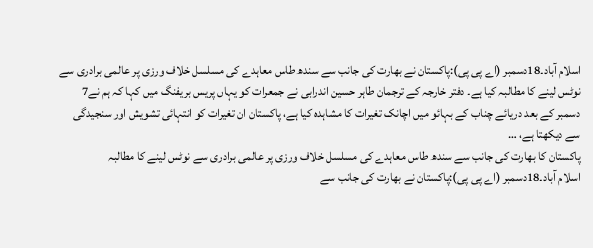اسلام آباد۔18دسمبر (اے پی پی):پاکستان نے بھارت کی جانب سے سندھ طاس معاہدے کی مسلسل خلاف ورزی پر عالمی برادری سے نوٹس لینے کا مطالبہ کیا ہے۔ دفتر خارجہ کے ترجمان طاہر حسین اندرابی نے جمعرات کو یہاں پریس بریفنگ میں کہا کہ ہم نے7 دسمبر کے بعد دریائے چناب کے بہائو میں اچانک تغیرات کا مشاہدہ کیا ہے، پاکستان ان تغیرات کو انتہائی تشویش اور سنجیدگی سے دیکھتا ہے، …
پاکستان کا بھارت کی جانب سے سندھ طاس معاہدے کی مسلسل خلاف ورزی پر عالمی برادری سے نوٹس لینے کا مطالبہ
اسلام آباد۔18دسمبر (اے پی پی):پاکستان نے بھارت کی جانب سے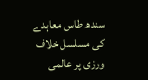سندھ طاس معاہدے کی مسلسل خلاف ورزی پر عالمی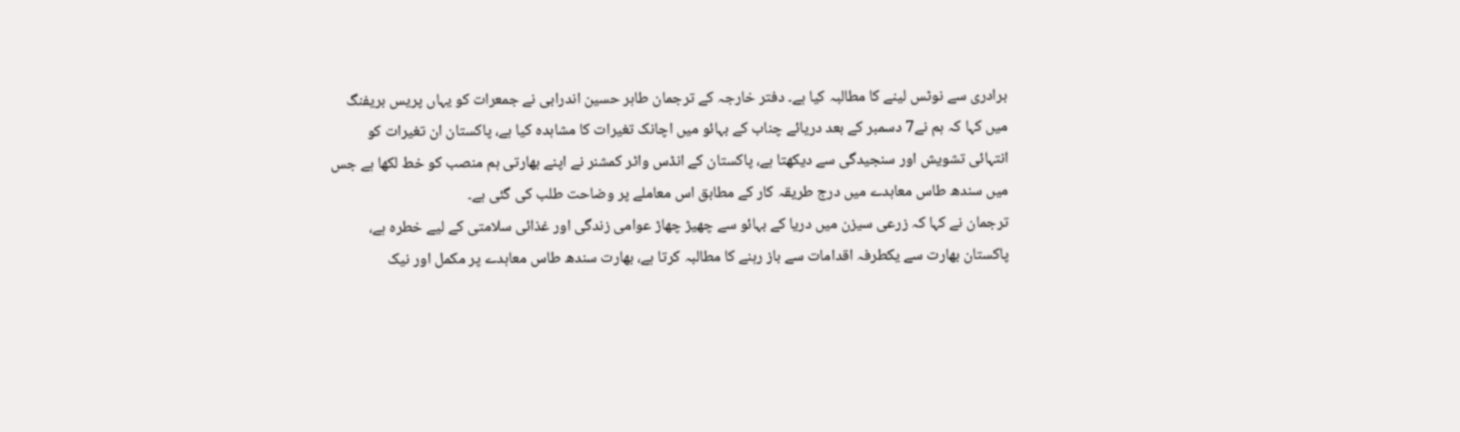برادری سے نوٹس لینے کا مطالبہ کیا ہے۔ دفتر خارجہ کے ترجمان طاہر حسین اندرابی نے جمعرات کو یہاں پریس بریفنگ میں کہا کہ ہم نے7 دسمبر کے بعد دریائے چناب کے بہائو میں اچانک تغیرات کا مشاہدہ کیا ہے، پاکستان ان تغیرات کو انتہائی تشویش اور سنجیدگی سے دیکھتا ہے، پاکستان کے انڈس واٹر کمشنر نے اپنے بھارتی ہم منصب کو خط لکھا ہے جس میں سندھ طاس معاہدے میں درج طریقہ کار کے مطابق اس معاملے پر وضاحت طلب کی گئی ہے۔
ترجمان نے کہا کہ زرعی سیزن میں دریا کے بہائو سے چھیڑ چھاڑ عوامی زندگی اور غذائی سلامتی کے لیے خطرہ ہے، پاکستان بھارت سے یکطرفہ اقدامات سے باز رہنے کا مطالبہ کرتا ہے، بھارت سندھ طاس معاہدے پر مکمل اور نیک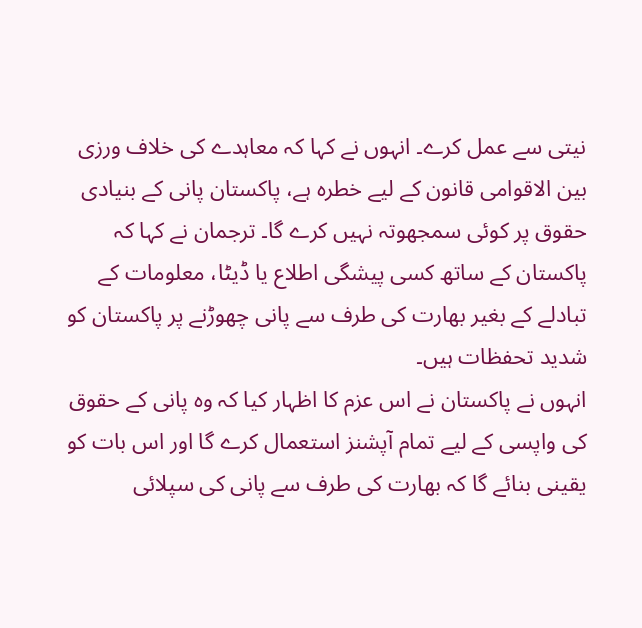نیتی سے عمل کرے۔ انہوں نے کہا کہ معاہدے کی خلاف ورزی بین الاقوامی قانون کے لیے خطرہ ہے، پاکستان پانی کے بنیادی حقوق پر کوئی سمجھوتہ نہیں کرے گا۔ ترجمان نے کہا کہ پاکستان کے ساتھ کسی پیشگی اطلاع یا ڈیٹا، معلومات کے تبادلے کے بغیر بھارت کی طرف سے پانی چھوڑنے پر پاکستان کو شدید تحفظات ہیں۔
انہوں نے پاکستان نے اس عزم کا اظہار کیا کہ وہ پانی کے حقوق کی واپسی کے لیے تمام آپشنز استعمال کرے گا اور اس بات کو یقینی بنائے گا کہ بھارت کی طرف سے پانی کی سپلائی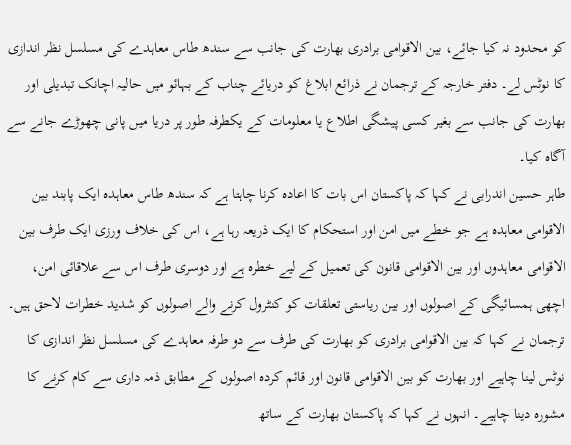کو محدود نہ کیا جائے، بین الاقوامی برادری بھارت کی جانب سے سندھ طاس معاہدے کی مسلسل نظر اندازی کا نوٹس لے۔ دفتر خارجہ کے ترجمان نے ذرائع ابلاغ کو دریائے چناب کے بہائو میں حالیہ اچانک تبدیلی اور بھارت کی جانب سے بغیر کسی پیشگی اطلاع یا معلومات کے یکطرفہ طور پر دریا میں پانی چھوڑے جانے سے آگاہ کیا۔
طاہر حسین اندرابی نے کہا کہ پاکستان اس بات کا اعادہ کرنا چاہتا ہے کہ سندھ طاس معاہدہ ایک پابند بین الاقوامی معاہدہ ہے جو خطے میں امن اور استحکام کا ایک ذریعہ رہا ہے، اس کی خلاف ورزی ایک طرف بین الاقوامی معاہدوں اور بین الاقوامی قانون کی تعمیل کے لیے خطرہ ہے اور دوسری طرف اس سے علاقائی امن، اچھی ہمسائیگی کے اصولوں اور بین ریاستی تعلقات کو کنٹرول کرنے والے اصولوں کو شدید خطرات لاحق ہیں۔
ترجمان نے کہا کہ بین الاقوامی برادری کو بھارت کی طرف سے دو طرفہ معاہدے کی مسلسل نظر اندازی کا نوٹس لینا چاہیے اور بھارت کو بین الاقوامی قانون اور قائم کردہ اصولوں کے مطابق ذمہ داری سے کام کرنے کا مشورہ دینا چاہیے۔ انہوں نے کہا کہ پاکستان بھارت کے ساتھ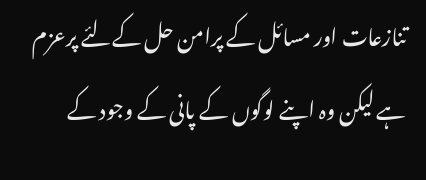تنازعات اور مسائل کے پرامن حل کےلئے پرعزم ہے لیکن وہ اپنے لوگوں کے پانی کے وجود کے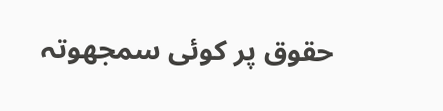حقوق پر کوئی سمجھوتہ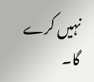نہیں کرے گا۔